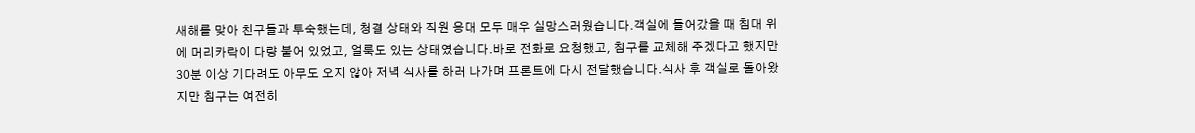새해를 맞아 친구들과 투숙했는데, 청결 상태와 직원 응대 모두 매우 실망스러웠습니다.객실에 들어갔을 때 침대 위에 머리카락이 다량 붙어 있었고, 얼룩도 있는 상태였습니다.바로 전화로 요청했고, 침구를 교체해 주겠다고 했지만 30분 이상 기다려도 아무도 오지 않아 저녁 식사를 하러 나가며 프론트에 다시 전달했습니다.식사 후 객실로 돌아왔지만 침구는 여전히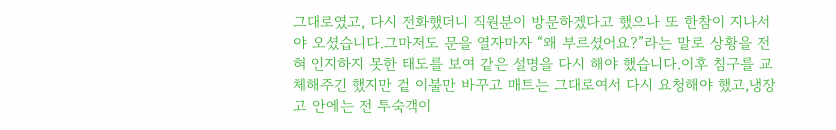그대로였고, 다시 전화했더니 직원분이 방문하겠다고 했으나 또 한참이 지나서야 오셨습니다.그마저도 문을 열자마자 “왜 부르셨어요?”라는 말로 상황을 전혀 인지하지 못한 태도를 보여 같은 설명을 다시 해야 했습니다.이후 침구를 교체해주긴 했지만 겉 이불만 바꾸고 매트는 그대로여서 다시 요청해야 했고,냉장고 안에는 전 투숙객이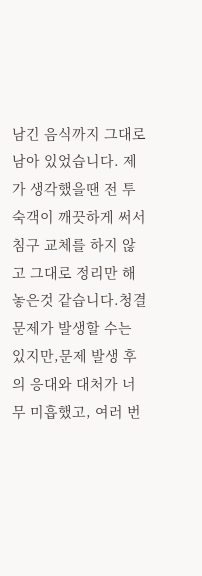남긴 음식까지 그대로 남아 있었습니다. 제가 생각했을땐 전 투숙객이 깨끗하게 써서 침구 교체를 하지 않고 그대로 정리만 해놓은것 같습니다.청결 문제가 발생할 수는 있지만,문제 발생 후의 응대와 대처가 너무 미흡했고, 여러 번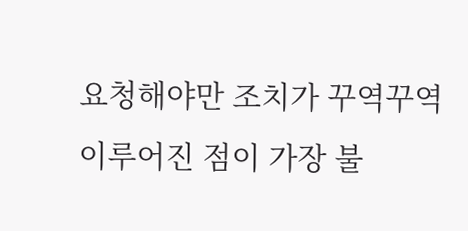요청해야만 조치가 꾸역꾸역 이루어진 점이 가장 불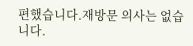편했습니다.재방문 의사는 없습니다.